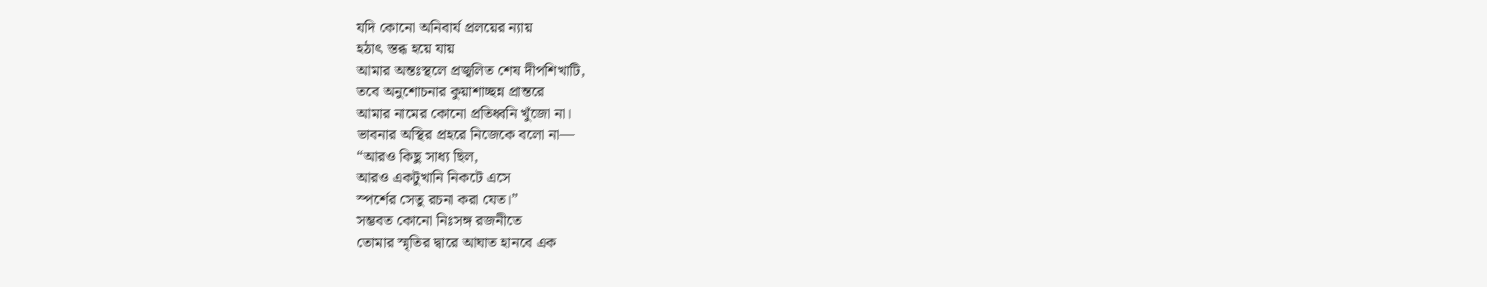যদি কোনো অনিবার্য প্রলয়ের ন্যায়
হঠাৎ স্তব্ধ হয়ে যায়
আমার অন্তঃস্থলে প্রজ্বলিত শেষ দীপশিখাটি,
তবে অনুশোচনার কুয়াশাচ্ছন্ন প্রান্তরে
আমার নামের কোনো প্রতিধ্বনি খুঁজো না।
ভাবনার অস্থির প্রহরে নিজেকে বলো না—
“আরও কিছু সাধ্য ছিল,
আরও একটুখানি নিকটে এসে
স্পর্শের সেতু রচনা করা যেত।”
সম্ভবত কোনো নিঃসঙ্গ রজনীতে
তোমার স্মৃতির দ্বারে আঘাত হানবে এক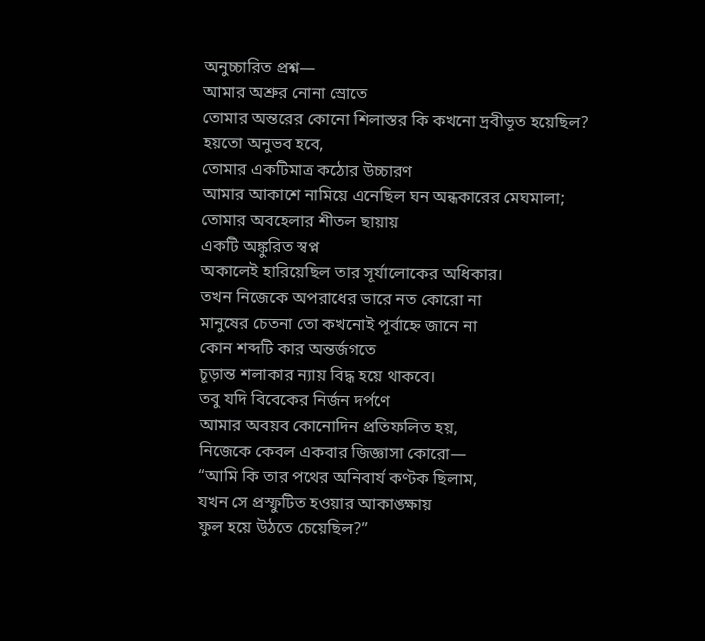অনুচ্চারিত প্রশ্ন—
আমার অশ্রুর নোনা স্রোতে
তোমার অন্তরের কোনো শিলাস্তর কি কখনো দ্রবীভূত হয়েছিল?
হয়তো অনুভব হবে,
তোমার একটিমাত্র কঠোর উচ্চারণ
আমার আকাশে নামিয়ে এনেছিল ঘন অন্ধকারের মেঘমালা;
তোমার অবহেলার শীতল ছায়ায়
একটি অঙ্কুরিত স্বপ্ন
অকালেই হারিয়েছিল তার সূর্যালোকের অধিকার।
তখন নিজেকে অপরাধের ভারে নত কোরো না
মানুষের চেতনা তো কখনোই পূর্বাহ্নে জানে না
কোন শব্দটি কার অন্তর্জগতে
চূড়ান্ত শলাকার ন্যায় বিদ্ধ হয়ে থাকবে।
তবু যদি বিবেকের নির্জন দর্পণে
আমার অবয়ব কোনোদিন প্রতিফলিত হয়,
নিজেকে কেবল একবার জিজ্ঞাসা কোরো—
“আমি কি তার পথের অনিবার্য কণ্টক ছিলাম,
যখন সে প্রস্ফুটিত হওয়ার আকাঙ্ক্ষায়
ফুল হয়ে উঠতে চেয়েছিল?”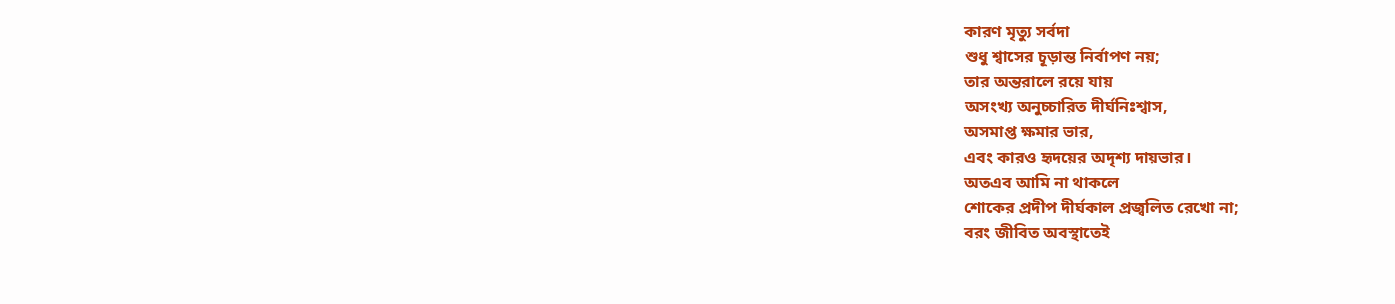কারণ মৃত্যু সর্বদা
শুধু শ্বাসের চূড়ান্ত নির্বাপণ নয়;
তার অন্তরালে রয়ে যায়
অসংখ্য অনুচ্চারিত দীর্ঘনিঃশ্বাস,
অসমাপ্ত ক্ষমার ভার,
এবং কারও হৃদয়ের অদৃশ্য দায়ভার।
অতএব আমি না থাকলে
শোকের প্রদীপ দীর্ঘকাল প্রজ্বলিত রেখো না;
বরং জীবিত অবস্থাতেই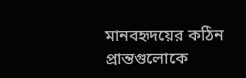মানবহৃদয়ের কঠিন প্রান্তগুলোকে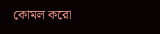কোমল করো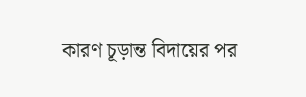কারণ চূড়ান্ত বিদায়ের পর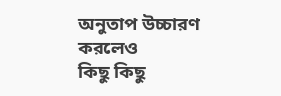অনুতাপ উচ্চারণ করলেও
কিছু কিছু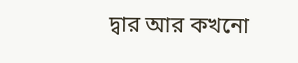দ্বার আর কখনো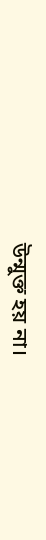উন্মুক্ত হয় না।